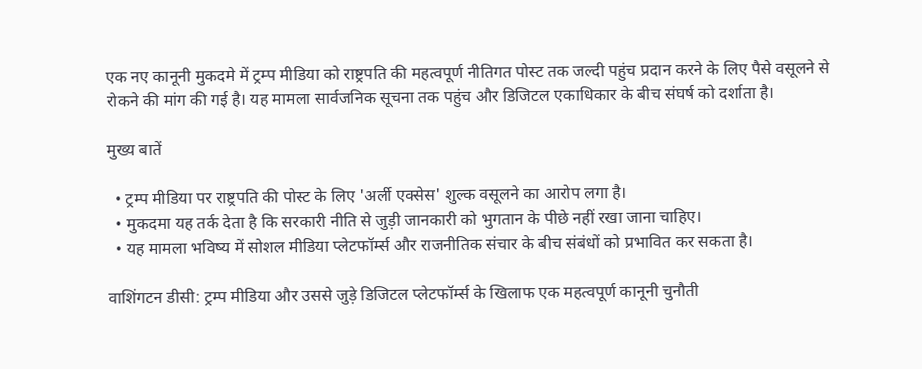एक नए कानूनी मुकदमे में ट्रम्प मीडिया को राष्ट्रपति की महत्वपूर्ण नीतिगत पोस्ट तक जल्दी पहुंच प्रदान करने के लिए पैसे वसूलने से रोकने की मांग की गई है। यह मामला सार्वजनिक सूचना तक पहुंच और डिजिटल एकाधिकार के बीच संघर्ष को दर्शाता है।

मुख्य बातें

  • ट्रम्प मीडिया पर राष्ट्रपति की पोस्ट के लिए 'अर्ली एक्सेस' शुल्क वसूलने का आरोप लगा है।
  • मुकदमा यह तर्क देता है कि सरकारी नीति से जुड़ी जानकारी को भुगतान के पीछे नहीं रखा जाना चाहिए।
  • यह मामला भविष्य में सोशल मीडिया प्लेटफॉर्म्स और राजनीतिक संचार के बीच संबंधों को प्रभावित कर सकता है।

वाशिंगटन डीसी: ट्रम्प मीडिया और उससे जुड़े डिजिटल प्लेटफॉर्म्स के खिलाफ एक महत्वपूर्ण कानूनी चुनौती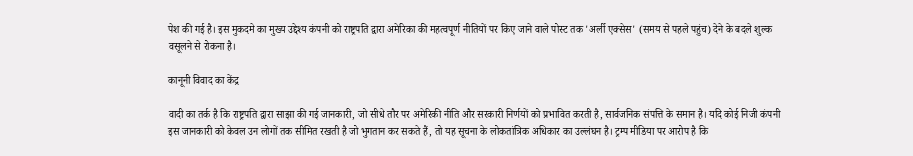पेश की गई है। इस मुकदमे का मुख्य उद्देश्य कंपनी को राष्ट्रपति द्वारा अमेरिका की महत्वपूर्ण नीतियों पर किए जाने वाले पोस्ट तक 'अर्ली एक्सेस' (समय से पहले पहुंच) देने के बदले शुल्क वसूलने से रोकना है।

कानूनी विवाद का केंद्र

वादी का तर्क है कि राष्ट्रपति द्वारा साझा की गई जानकारी, जो सीधे तौर पर अमेरिकी नीति और सरकारी निर्णयों को प्रभावित करती है, सार्वजनिक संपत्ति के समान है। यदि कोई निजी कंपनी इस जानकारी को केवल उन लोगों तक सीमित रखती है जो भुगतान कर सकते हैं, तो यह सूचना के लोकतांत्रिक अधिकार का उल्लंघन है। ट्रम्प मीडिया पर आरोप है कि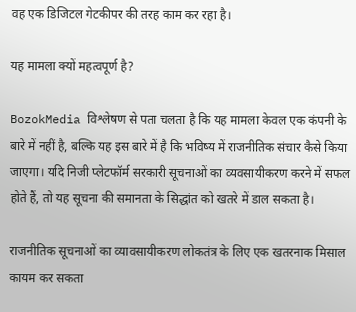वह एक डिजिटल गेटकीपर की तरह काम कर रहा है।

यह मामला क्यों महत्वपूर्ण है?

BozokMedia विश्लेषण से पता चलता है कि यह मामला केवल एक कंपनी के बारे में नहीं है, बल्कि यह इस बारे में है कि भविष्य में राजनीतिक संचार कैसे किया जाएगा। यदि निजी प्लेटफॉर्म सरकारी सूचनाओं का व्यवसायीकरण करने में सफल होते हैं, तो यह सूचना की समानता के सिद्धांत को खतरे में डाल सकता है।

राजनीतिक सूचनाओं का व्यावसायीकरण लोकतंत्र के लिए एक खतरनाक मिसाल कायम कर सकता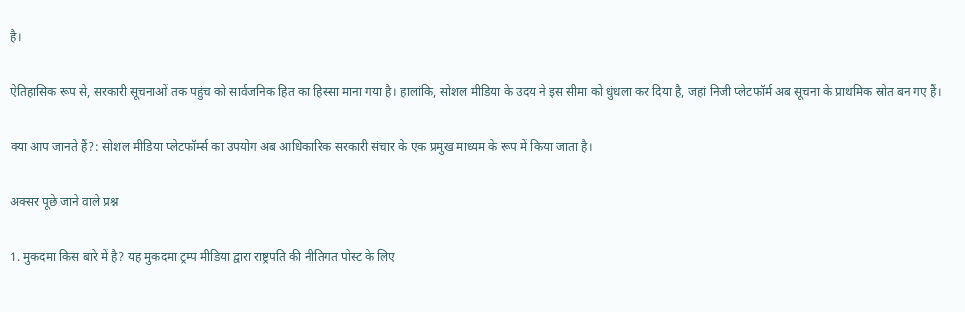है।

ऐतिहासिक रूप से, सरकारी सूचनाओं तक पहुंच को सार्वजनिक हित का हिस्सा माना गया है। हालांकि, सोशल मीडिया के उदय ने इस सीमा को धुंधला कर दिया है, जहां निजी प्लेटफॉर्म अब सूचना के प्राथमिक स्रोत बन गए हैं।

क्या आप जानते हैं?: सोशल मीडिया प्लेटफॉर्म्स का उपयोग अब आधिकारिक सरकारी संचार के एक प्रमुख माध्यम के रूप में किया जाता है।

अक्सर पूछे जाने वाले प्रश्न

1. मुकदमा किस बारे में है? यह मुकदमा ट्रम्प मीडिया द्वारा राष्ट्रपति की नीतिगत पोस्ट के लिए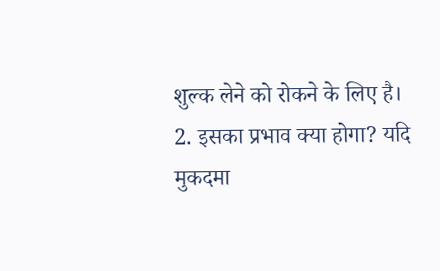शुल्क लेने को रोकने के लिए है।
2. इसका प्रभाव क्या होगा? यदि मुकदमा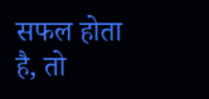सफल होता है, तो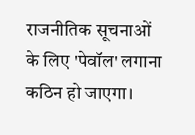राजनीतिक सूचनाओं के लिए 'पेवॉल' लगाना कठिन हो जाएगा।